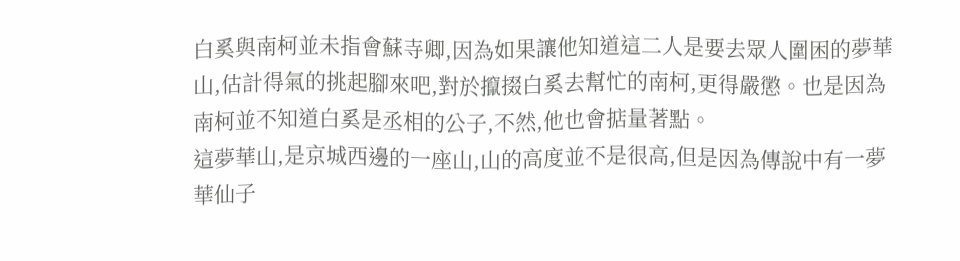白奚與南柯並未指會蘇寺卿,因為如果讓他知道這二人是要去眾人圍困的夢華山,估計得氣的挑起腳來吧,對於攛掇白奚去幫忙的南柯,更得嚴懲。也是因為南柯並不知道白奚是丞相的公子,不然,他也會掂量著點。
這夢華山,是京城西邊的一座山,山的高度並不是很高,但是因為傳說中有一夢華仙子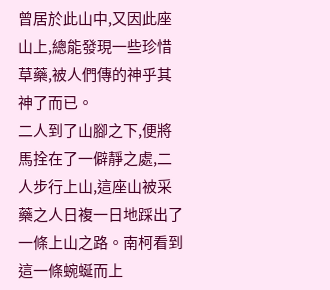曾居於此山中,又因此座山上,總能發現一些珍惜草藥,被人們傳的神乎其神了而已。
二人到了山腳之下,便將馬拴在了一僻靜之處,二人步行上山,這座山被采藥之人日複一日地踩出了一條上山之路。南柯看到這一條蜿蜒而上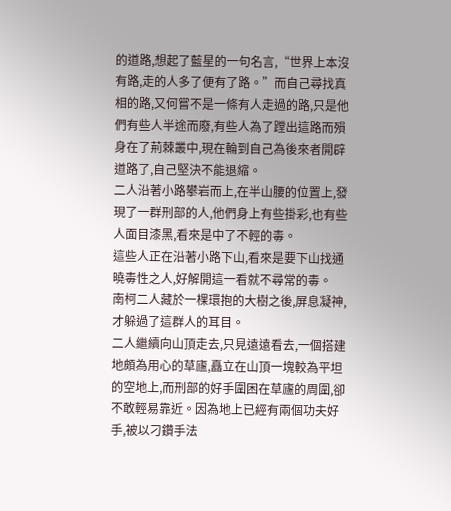的道路,想起了藍星的一句名言,“世界上本沒有路,走的人多了便有了路。”而自己尋找真相的路,又何嘗不是一條有人走過的路,只是他們有些人半途而廢,有些人為了蹚出這路而殞身在了荊棘叢中,現在輪到自己為後來者開辟道路了,自己堅決不能退縮。
二人沿著小路攀岩而上,在半山腰的位置上,發現了一群刑部的人,他們身上有些掛彩,也有些人面目漆黑,看來是中了不輕的毒。
這些人正在沿著小路下山,看來是要下山找通曉毒性之人,好解開這一看就不尋常的毒。
南柯二人藏於一棵環抱的大樹之後,屏息凝神,才躲過了這群人的耳目。
二人繼續向山頂走去,只見遠遠看去,一個搭建地頗為用心的草廬,矗立在山頂一塊較為平坦的空地上,而刑部的好手圍困在草廬的周圍,卻不敢輕易靠近。因為地上已經有兩個功夫好手,被以刁鑽手法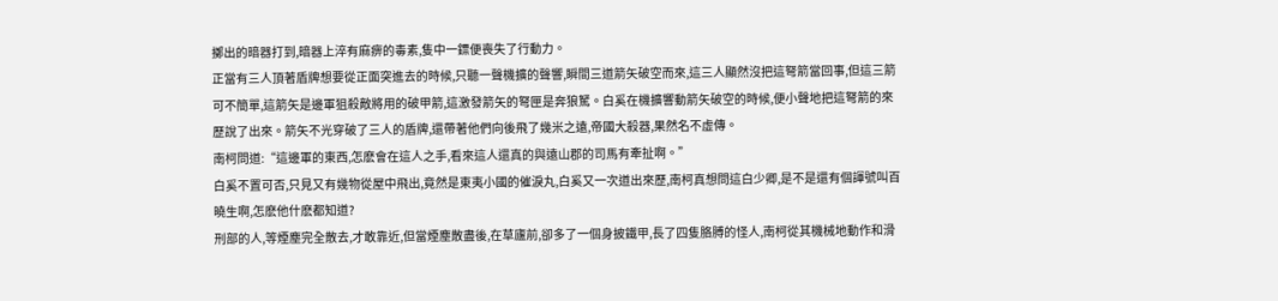擲出的暗器打到,暗器上淬有麻痹的毒素,隻中一鏢便喪失了行動力。
正當有三人頂著盾牌想要從正面突進去的時候,只聽一聲機擴的聲響,瞬間三道箭矢破空而來,這三人顯然沒把這弩箭當回事,但這三箭可不簡單,這箭矢是邊軍狙殺敵將用的破甲箭,這激發箭矢的弩匣是奔狼駑。白奚在機擴響動箭矢破空的時候,便小聲地把這弩箭的來歷說了出來。箭矢不光穿破了三人的盾牌,還帶著他們向後飛了幾米之遠,帝國大殺器,果然名不虛傳。
南柯問道:“這邊軍的東西,怎麽會在這人之手,看來這人還真的與遠山郡的司馬有牽扯啊。”
白奚不置可否,只見又有幾物從屋中飛出,竟然是東夷小國的催淚丸,白奚又一次道出來歷,南柯真想問這白少卿,是不是還有個諢號叫百曉生啊,怎麽他什麽都知道?
刑部的人,等煙塵完全散去,才敢靠近,但當煙塵散盡後,在草廬前,卻多了一個身披鐵甲,長了四隻胳膊的怪人,南柯從其機械地動作和滑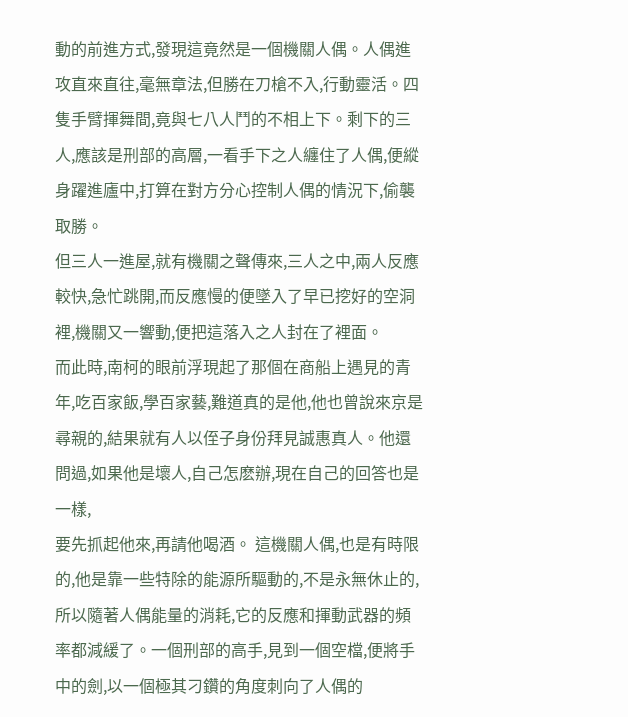動的前進方式,發現這竟然是一個機關人偶。人偶進攻直來直往,毫無章法,但勝在刀槍不入,行動靈活。四隻手臂揮舞間,竟與七八人鬥的不相上下。剩下的三人,應該是刑部的高層,一看手下之人纏住了人偶,便縱身躍進廬中,打算在對方分心控制人偶的情況下,偷襲取勝。
但三人一進屋,就有機關之聲傳來,三人之中,兩人反應較快,急忙跳開,而反應慢的便墜入了早已挖好的空洞裡,機關又一響動,便把這落入之人封在了裡面。
而此時,南柯的眼前浮現起了那個在商船上遇見的青年,吃百家飯,學百家藝,難道真的是他,他也曾說來京是尋親的,結果就有人以侄子身份拜見誠惠真人。他還問過,如果他是壞人,自己怎麽辦,現在自己的回答也是一樣,
要先抓起他來,再請他喝酒。 這機關人偶,也是有時限的,他是靠一些特除的能源所驅動的,不是永無休止的,所以隨著人偶能量的消耗,它的反應和揮動武器的頻率都減緩了。一個刑部的高手,見到一個空檔,便將手中的劍,以一個極其刁鑽的角度刺向了人偶的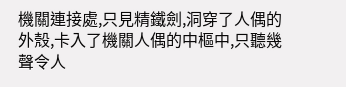機關連接處,只見精鐵劍,洞穿了人偶的外殼,卡入了機關人偶的中樞中,只聽幾聲令人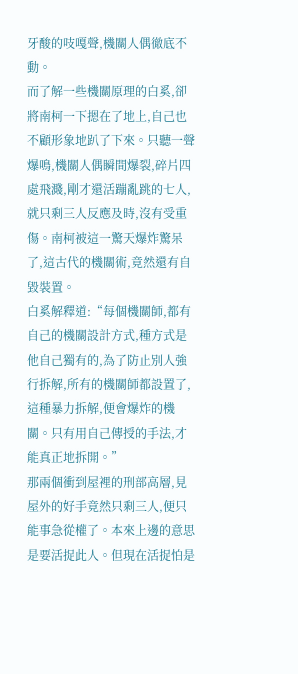牙酸的吱嘎聲,機關人偶徹底不動。
而了解一些機關原理的白奚,卻將南柯一下摁在了地上,自己也不顧形象地趴了下來。只聽一聲爆鳴,機關人偶瞬間爆裂,碎片四處飛濺,剛才還活蹦亂跳的七人,就只剩三人反應及時,沒有受重傷。南柯被這一驚天爆炸驚呆了,這古代的機關術,竟然還有自毀裝置。
白奚解釋道:“每個機關師,都有自己的機關設計方式,種方式是他自己獨有的,為了防止別人強行拆解,所有的機關師都設置了,這種暴力拆解,便會爆炸的機關。只有用自己傳授的手法,才能真正地拆開。”
那兩個衝到屋裡的刑部高層,見屋外的好手竟然只剩三人,便只能事急從權了。本來上邊的意思是要活捉此人。但現在活捉怕是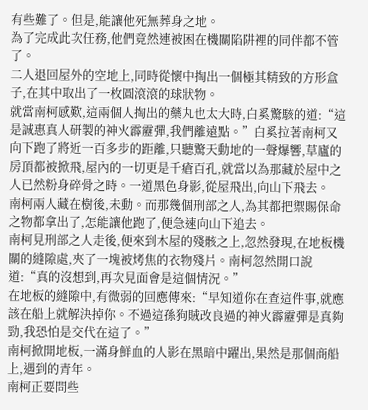有些難了。但是,能讓他死無葬身之地。
為了完成此次任務,他們竟然連被困在機關陷阱裡的同伴都不管了。
二人退回屋外的空地上,同時從懷中掏出一個極其精致的方形盒子,在其中取出了一枚圓滾滾的球狀物。
就當南柯感歎,這兩個人掏出的藥丸也太大時,白奚驚駭的道:“這是誠惠真人研製的神火霹靂彈,我們離遠點。”白奚拉著南柯又向下跑了將近一百多步的距離,只聽驚天動地的一聲爆響,草廬的房頂都被掀飛,屋內的一切更是千瘡百孔,就當以為那藏於屋中之人已然粉身碎骨之時。一道黑色身影,從屋飛出,向山下飛去。
南柯兩人藏在樹後,未動。而那幾個刑部之人,為其都把禦賜保命之物都拿出了,怎能讓他跑了,便急速向山下追去。
南柯見刑部之人走後,便來到木屋的殘骸之上,忽然發現,在地板機關的縫隙處,夾了一塊被烤焦的衣物殘片。南柯忽然開口說道:“真的沒想到,再次見面會是這個情況。”
在地板的縫隙中,有微弱的回應傳來:“早知道你在查這件事,就應該在船上就解決掉你。不過這孫狗賊改良過的神火霹靂彈是真夠勁,我恐怕是交代在這了。”
南柯掀開地板,一滿身鮮血的人影在黑暗中躍出,果然是那個商船上,遇到的青年。
南柯正要問些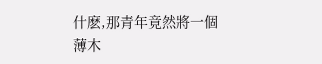什麽,那青年竟然將一個薄木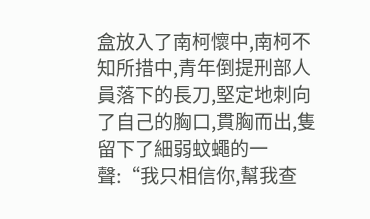盒放入了南柯懷中,南柯不知所措中,青年倒提刑部人員落下的長刀,堅定地刺向了自己的胸口,貫胸而出,隻留下了細弱蚊蠅的一聲:“我只相信你,幫我查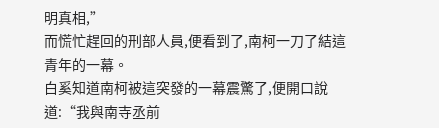明真相,”
而慌忙趕回的刑部人員,便看到了,南柯一刀了結這青年的一幕。
白奚知道南柯被這突發的一幕震驚了,便開口說道:“我與南寺丞前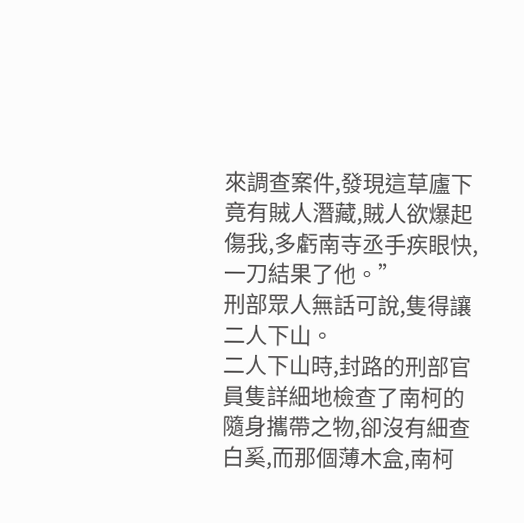來調查案件,發現這草廬下竟有賊人潛藏,賊人欲爆起傷我,多虧南寺丞手疾眼快,一刀結果了他。”
刑部眾人無話可說,隻得讓二人下山。
二人下山時,封路的刑部官員隻詳細地檢查了南柯的隨身攜帶之物,卻沒有細查白奚,而那個薄木盒,南柯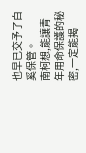也早已交予了白奚保管。
南柯想,能讓青年用命保護的秘密,一定能揭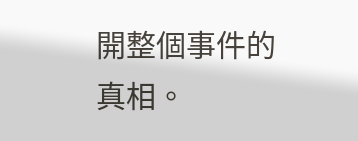開整個事件的真相。